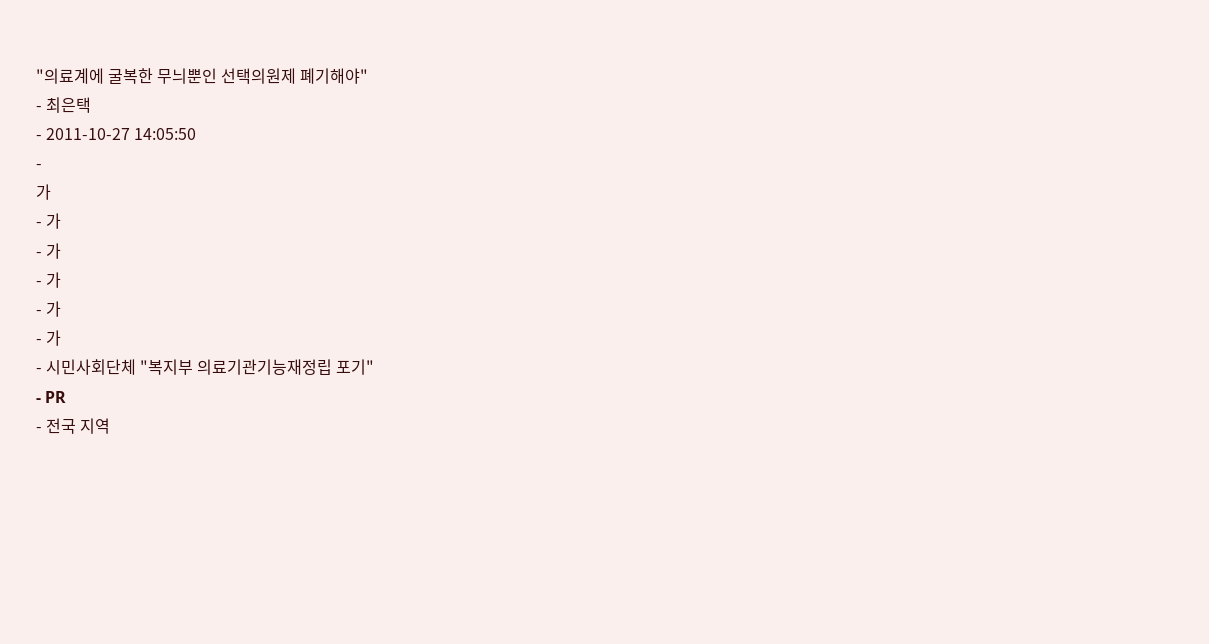"의료계에 굴복한 무늬뿐인 선택의원제 폐기해야"
- 최은택
- 2011-10-27 14:05:50
-
가
- 가
- 가
- 가
- 가
- 가
- 시민사회단체 "복지부 의료기관기능재정립 포기"
- PR
- 전국 지역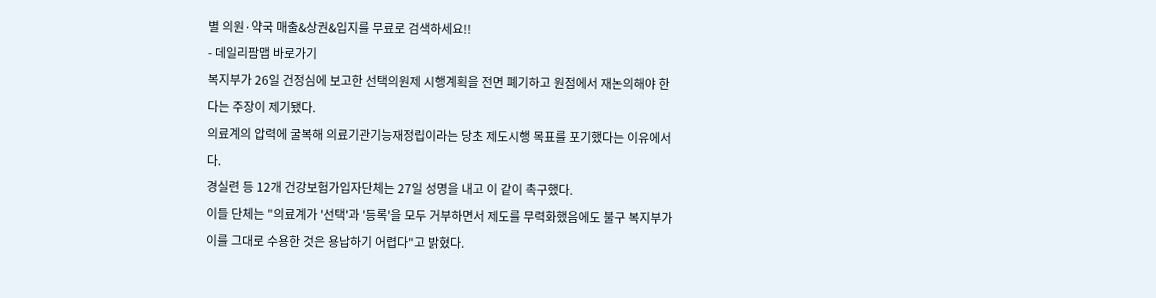별 의원·약국 매출&상권&입지를 무료로 검색하세요!!
- 데일리팜맵 바로가기
복지부가 26일 건정심에 보고한 선택의원제 시행계획을 전면 폐기하고 원점에서 재논의해야 한다는 주장이 제기됐다.
의료계의 압력에 굴복해 의료기관기능재정립이라는 당초 제도시행 목표를 포기했다는 이유에서다.
경실련 등 12개 건강보험가입자단체는 27일 성명을 내고 이 같이 촉구했다.
이들 단체는 "의료계가 '선택'과 '등록'을 모두 거부하면서 제도를 무력화했음에도 불구 복지부가 이를 그대로 수용한 것은 용납하기 어렵다"고 밝혔다.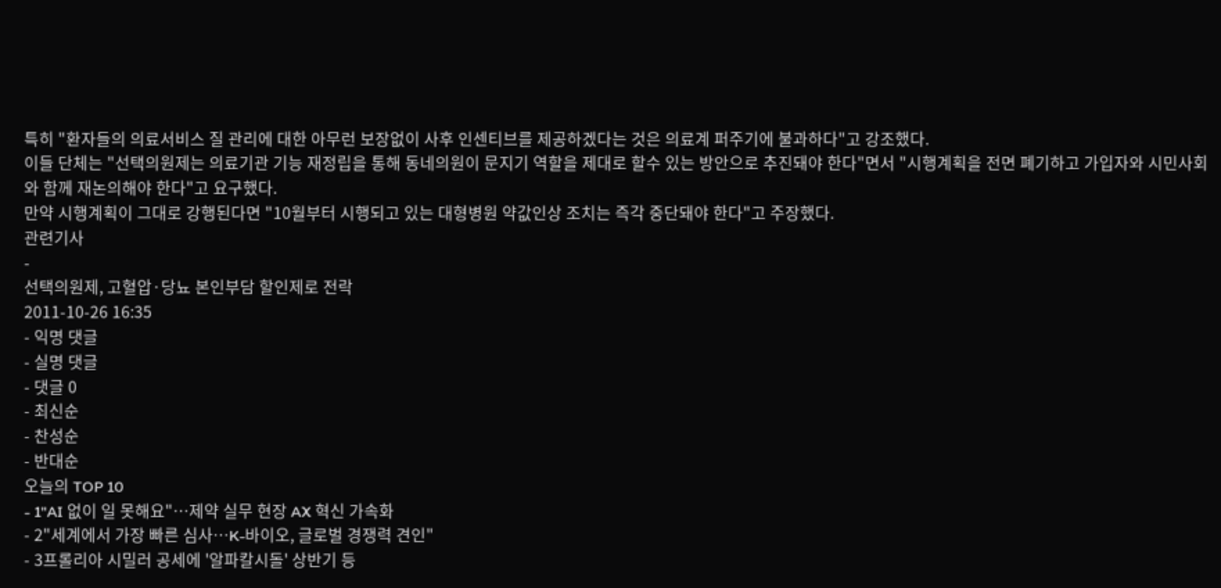특히 "환자들의 의료서비스 질 관리에 대한 아무런 보장없이 사후 인센티브를 제공하겠다는 것은 의료계 퍼주기에 불과하다"고 강조했다.
이들 단체는 "선택의원제는 의료기관 기능 재정립을 통해 동네의원이 문지기 역할을 제대로 할수 있는 방안으로 추진돼야 한다"면서 "시행계획을 전면 폐기하고 가입자와 시민사회와 함께 재논의해야 한다"고 요구했다.
만약 시행계획이 그대로 강행된다면 "10월부터 시행되고 있는 대형병원 약값인상 조치는 즉각 중단돼야 한다"고 주장했다.
관련기사
-
선택의원제, 고혈압·당뇨 본인부담 할인제로 전락
2011-10-26 16:35
- 익명 댓글
- 실명 댓글
- 댓글 0
- 최신순
- 찬성순
- 반대순
오늘의 TOP 10
- 1"AI 없이 일 못해요"…제약 실무 현장 AX 혁신 가속화
- 2"세계에서 가장 빠른 심사…K-바이오, 글로벌 경쟁력 견인"
- 3프롤리아 시밀러 공세에 '알파칼시돌' 상반기 등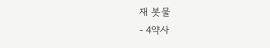재 봇물
- 4약사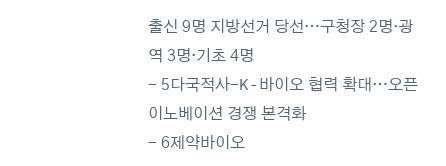출신 9명 지방선거 당선…구청장 2명·광역 3명·기초 4명
- 5다국적사-K-바이오 협력 확대…오픈이노베이션 경쟁 본격화
- 6제약바이오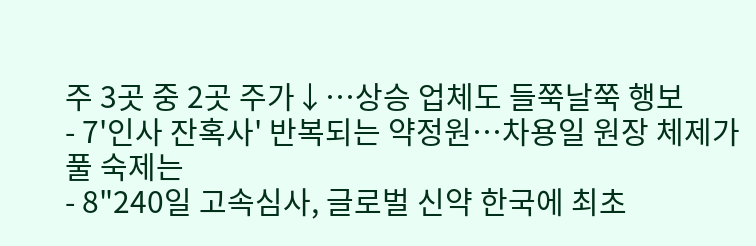주 3곳 중 2곳 주가↓…상승 업체도 들쭉날쭉 행보
- 7'인사 잔혹사' 반복되는 약정원…차용일 원장 체제가 풀 숙제는
- 8"240일 고속심사, 글로벌 신약 한국에 최초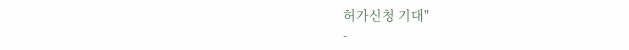허가신청 기대"
-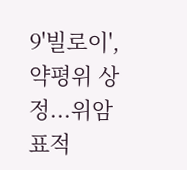9'빌로이', 약평위 상정...위암 표적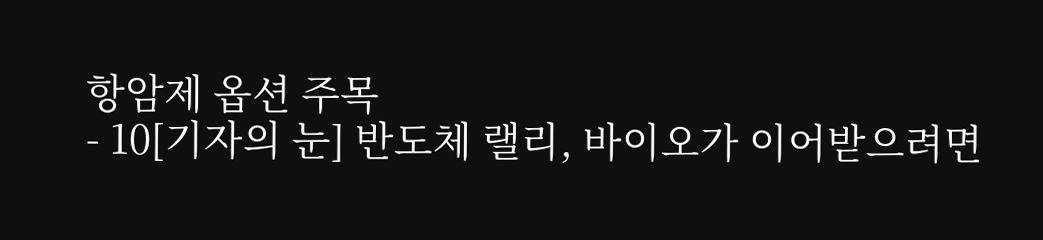항암제 옵션 주목
- 10[기자의 눈] 반도체 랠리, 바이오가 이어받으려면